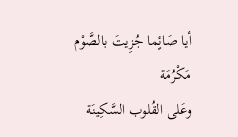أيا صَائٍما جُزِيتَ بالصَّوْم مَكْرُمَة
وعَلى القُلوب السَّكِينَة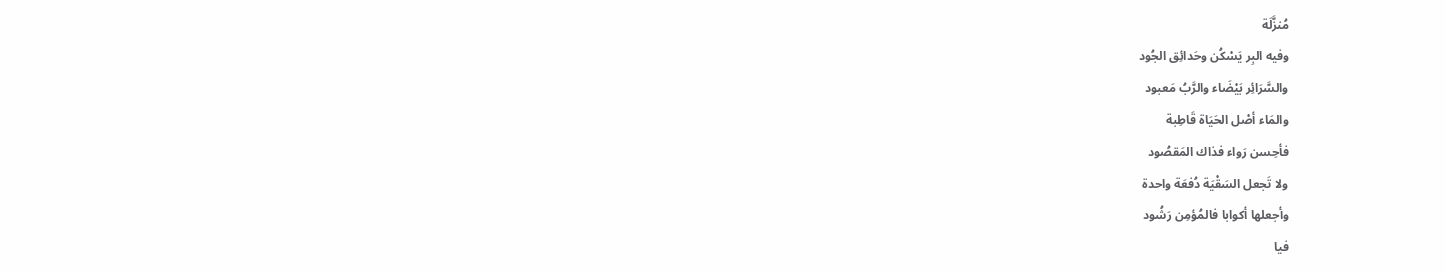مُنزَّلَة
وفيه البِر يَسْكُن وحَدائِق الجُود
والسَّرَائِر بَيْضَاء والرَّبُ مَعبود
والمَاء أصْل الحَيَاة قَاطِبة
فأحِسن رَواء فذاك المَقصُود
ولا تَجعل السَقْيَة دُفعَة واحدة
وأجعلها أكوابا فالمُؤمِن رَشُود
فيا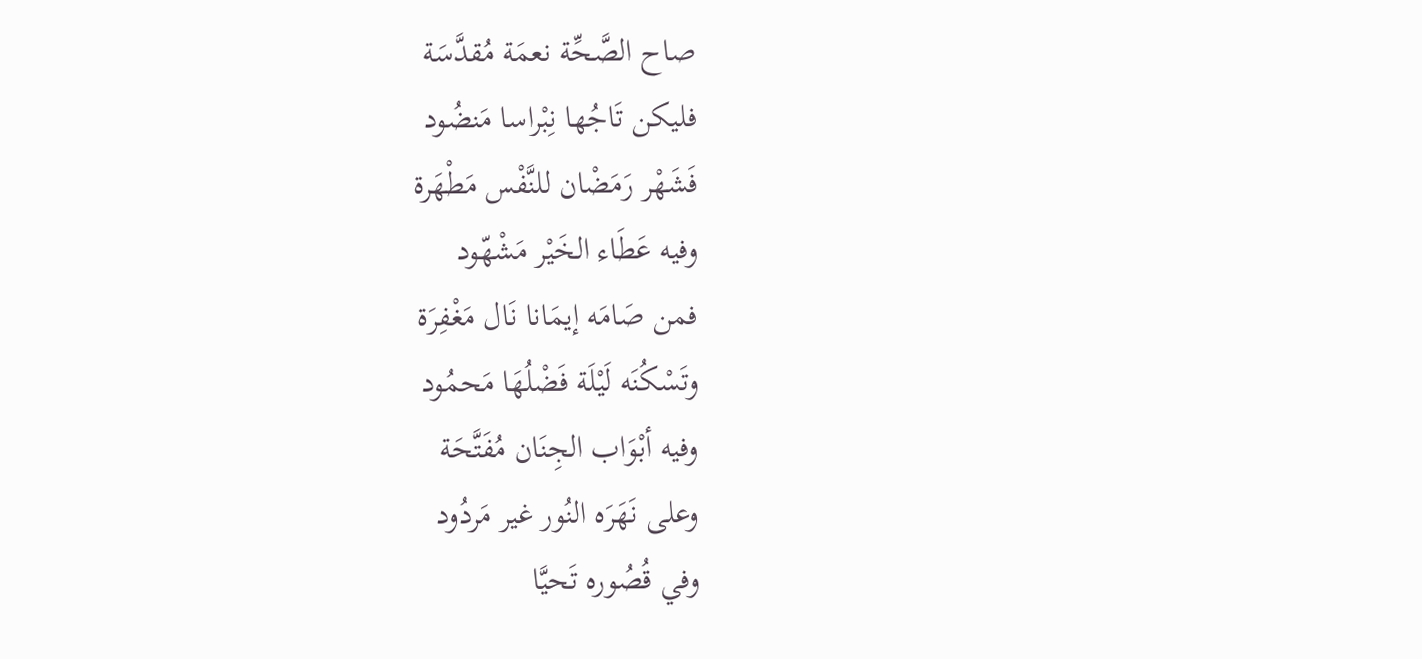صاح الصَّحِّة نعمَة مُقدَّسَة
فليكن تَاجُها نِبْراسا مَنضُود
فَشَهْر رَمَضْان للنَّفْس مَطْهَرة
وفيه عَطَاء الخَيْر مَشْهّود
فمن صَامَه إيمَانا نَال مَغْفِرَة
وتَسْكُنَه لَيْلَة فَضْلُهَا مَحمُود
وفيه أبْوَاب الجِنَان مُفَتَّحَة
وعلى نَهَرَه النُور غير مَردُود
وفي قُصُوره تَحيَّا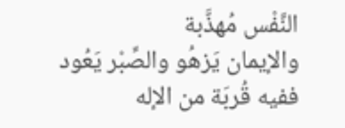النَّفْس مُهذَّبة
والإيمان يَزهُو والصِّبْر يَعُود
ففيه قُربَة من الإله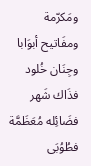ومَكرّمة
ومفَاتيح أبوَابا وجِنَان خُلود
فذَاك شَهر فضَائِله مُعَظَمَّة
فطُوُبَى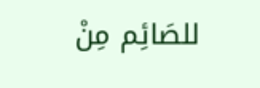للصَائِم مِنْ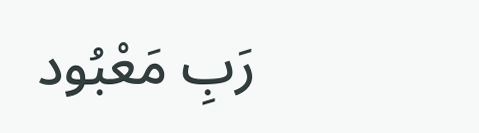رَبِ مَعْبُود